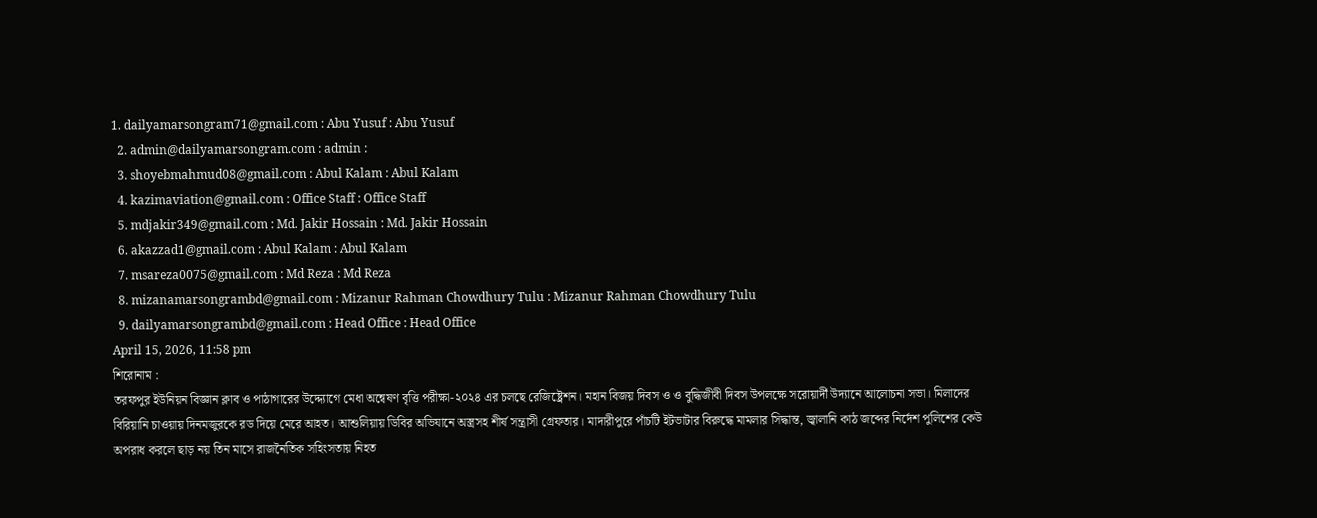1. dailyamarsongram71@gmail.com : Abu Yusuf : Abu Yusuf
  2. admin@dailyamarsongram.com : admin :
  3. shoyebmahmud08@gmail.com : Abul Kalam : Abul Kalam
  4. kazimaviation@gmail.com : Office Staff : Office Staff
  5. mdjakir349@gmail.com : Md. Jakir Hossain : Md. Jakir Hossain
  6. akazzad1@gmail.com : Abul Kalam : Abul Kalam
  7. msareza0075@gmail.com : Md Reza : Md Reza
  8. mizanamarsongrambd@gmail.com : Mizanur Rahman Chowdhury Tulu : Mizanur Rahman Chowdhury Tulu
  9. dailyamarsongrambd@gmail.com : Head Office : Head Office
April 15, 2026, 11:58 pm
শিরোনাম :
তরফপুর ইউনিয়ন বিজ্ঞান ক্লাব ও পাঠাগারের উদ্দ্যোগে মেধা অন্বেষণ বৃত্তি পরীক্ষা-২০২৪ এর চলছে রেজিষ্ট্রেশন। মহান বিজয় দিবস ও ও বুদ্ধিজীবী দিবস উপলক্ষে সরোয়ার্দী উদ্যানে আলোচনা সভা। মিলাদের বিরিয়ানি চাওয়ায় দিনমজুরকে রড দিয়ে মেরে আহত। আশুলিয়ায় ডিবির অভিযানে অস্ত্রসহ শীর্ষ সন্ত্রাসী গ্রেফতার। মাদারীপুরে পাঁচটি ইটভাটার বিরুদ্ধে মামলার সিদ্ধান্ত, জ্বালানি কাঠ জব্দের নির্দেশ পুলিশের কেউ অপরাধ করলে ছাড় নয় তিন মাসে রাজনৈতিক সহিংসতায় নিহত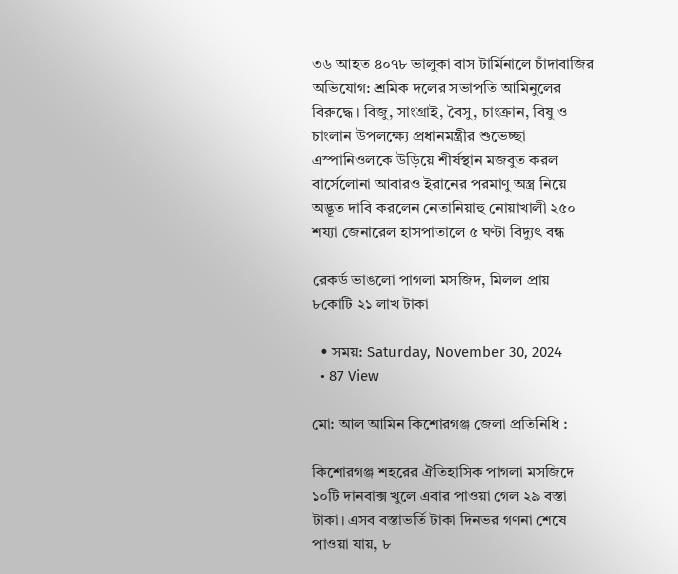৩৬ আহত ৪০৭৮ ভালুকা বাস টার্মিনালে চাঁদাবাজির অভিযোগ: শ্রমিক দলের সভাপতি আমিনুলের বিরুদ্ধে। বিজু, সাংগ্রাই, বৈসু, চাংক্রান, বিষু ও চাংলান উপলক্ষ্যে প্রধানমন্ত্রীর শুভেচ্ছা এস্পানিওলকে উড়িয়ে শীর্ষস্থান মজবুত করল বার্সেলোনা আবারও ইরানের পরমাণু অস্ত্র নিয়ে অদ্ভূত দাবি করলেন নেতানিয়াহু নোয়াখালী ২৫০ শয্যা জেনারেল হাসপাতালে ৫ ঘণ্টা বিদ্যুৎ বন্ধ

রেকর্ড ভাঙলো পাগলা মসজিদ, মিলল প্রায় ৮কোটি ২১ লাখ টাকা

  • সময়: Saturday, November 30, 2024
  • 87 View

মো: আল আমিন কিশোরগঞ্জ জেলা প্রতিনিধি :

কিশোরগঞ্জ শহরের ঐতিহাসিক পাগলা মসজিদে ১০টি দানবাক্স খুলে এবার পাওয়া গেল ২৯ বস্তা টাকা। এসব বস্তাভর্তি টাকা দিনভর গণনা শেষে পাওয়া যায়, ৮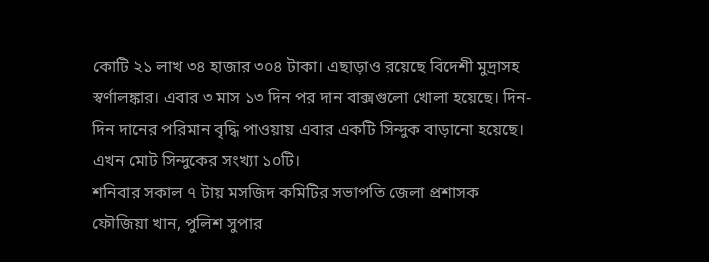কোটি ২১ লাখ ৩৪ হাজার ৩০৪ টাকা। এছাড়াও রয়েছে বিদেশী মুদ্রাসহ স্বর্ণালঙ্কার। এবার ৩ মাস ১৩ দিন পর দান বাক্সগুলো খোলা হয়েছে। দিন-দিন দানের পরিমান বৃদ্ধি পাওয়ায় এবার একটি সিন্দুক বাড়ানো হয়েছে। এখন মোট সিন্দুকের সংখ্যা ১০টি।
শনিবার সকাল ৭ টায় মসজিদ কমিটির সভাপতি জেলা প্রশাসক ফৌজিয়া খান, পুলিশ সুপার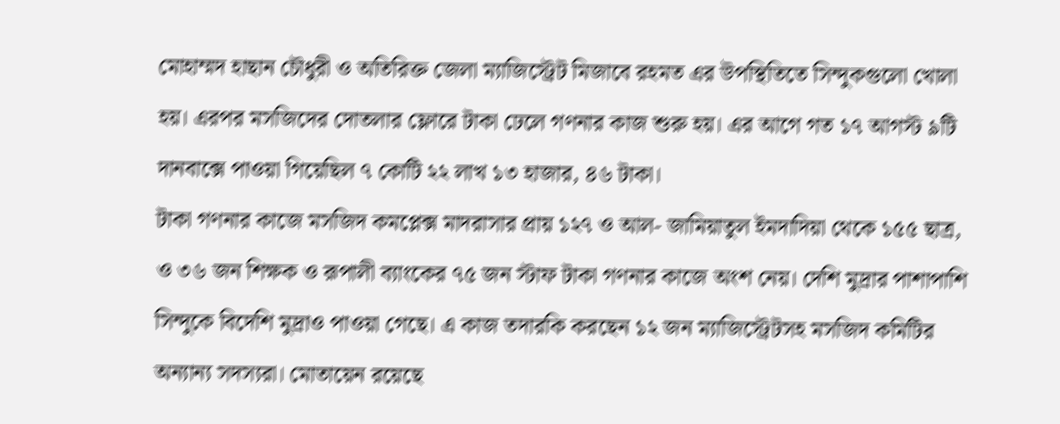মোহাম্মদ হাছান চৌধুরী ও অতিরিক্ত জেলা ম্যাজিস্ট্রেট মিজাবে রহমত এর উপস্থিতিতে সিন্দুকগুলো খোলা হয়। এরপর মসজিদের দোতলার ফ্লোরে টাকা ঢেলে গণনার কাজ শুরু হয়। এর আগে গত ১৭ আগস্ট ৯টি দানবাক্সে পাওয়া গিয়েছিল ৭ কোটি ২২ লাখ ১৩ হাজার, ৪৬ টাকা।
টাকা গণনার কাজে মসজিদ কমপ্লেক্স মাদরাসার প্রায় ১২৭ ও আল- জামিয়াতুল ইমদাদিয়া থেকে ১৫৫ ছাত্র, ও ৩৬ জন শিক্ষক ও রূপালী ব্যাংকের ৭৫ জন স্টাফ টাকা গণনার কাজে অংশ নেয়। দেশি মুদ্রার পাশাপাশি সিন্দুকে বিদেশি মুদ্রাও পাওয়া গেছে। এ কাজ তদারকি করছেন ১২ জন ম্যাজিস্ট্রেটসহ মসজিদ কমিটির অন্যান্য সদস্যরা। মোতায়েন রয়েছে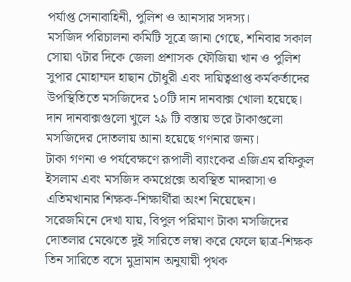পর্যাপ্ত সেনাবাহিনী, পুলিশ ও আনসার সদস্য।
মসজিদ পরিচালনা কমিটি সূত্রে জানা গেছে, শনিবার সকাল সোয়া ৭টার দিকে জেলা প্রশাসক ফৌজিয়া খান ও পুলিশ সুপার মোহাম্মদ হাছান চৌধুরী এবং দায়িত্বপ্রাপ্ত কর্মকর্তাদের উপস্থিতিতে মসজিদের ১০টি দান দানবাক্স খোলা হয়েছে। দান দানবাক্সগুলো খুলে ২৯ টি বস্তায় ভরে টাকাগুলো মসজিদের দোতলায় আনা হয়েছে গণনার জন্য।
টাকা গণনা ও পর্যবেক্ষণে রূপালী ব্যাংকের এজিএম রফিকুল ইসলাম এবং মসজিদ কমপ্লেক্সে অবস্থিত মাদরাসা ও এতিমখানার শিক্ষক-শিক্ষার্থীরা অংশ নিয়েছেন।
সরেজমিনে দেখা যায়, বিপুল পরিমাণ টাকা মসজিদের দোতলার মেঝেতে দুই সারিতে লম্বা করে ফেলে ছাত্র-শিক্ষক তিন সারিতে বসে মুদ্রামান অনুযায়ী পৃথক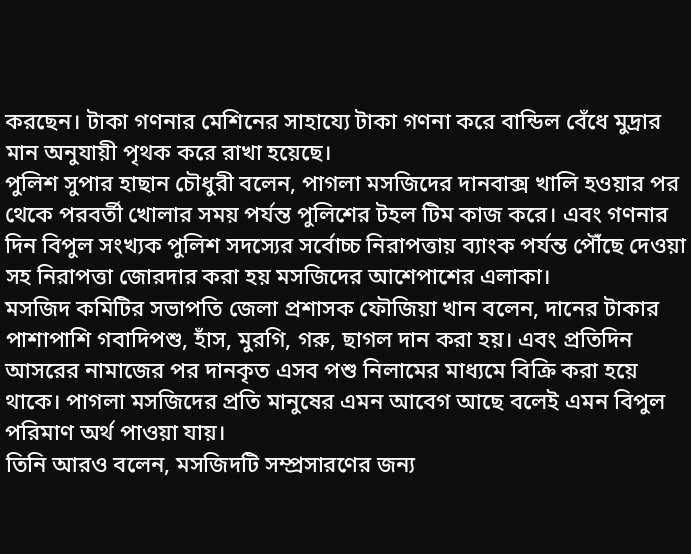করছেন। টাকা গণনার মেশিনের সাহায্যে টাকা গণনা করে বান্ডিল বেঁধে মুদ্রার মান অনুযায়ী পৃথক করে রাখা হয়েছে।
পুলিশ সুপার হাছান চৌধুরী বলেন, পাগলা মসজিদের দানবাক্স খালি হওয়ার পর থেকে পরবর্তী খোলার সময় পর্যন্ত পুলিশের টহল টিম কাজ করে। এবং গণনার দিন বিপুল সংখ্যক পুলিশ সদস্যের সর্বোচ্চ নিরাপত্তায় ব্যাংক পর্যন্ত পৌঁছে দেওয়া সহ নিরাপত্তা জোরদার করা হয় মসজিদের আশেপাশের এলাকা।
মসজিদ কমিটির সভাপতি জেলা প্রশাসক ফৌজিয়া খান বলেন, দানের টাকার পাশাপাশি গবাদিপশু, হাঁস, মুরগি, গরু, ছাগল দান করা হয়। এবং প্রতিদিন আসরের নামাজের পর দানকৃত এসব পশু নিলামের মাধ্যমে বিক্রি করা হয়ে থাকে। পাগলা মসজিদের প্রতি মানুষের এমন আবেগ আছে বলেই এমন বিপুল পরিমাণ অর্থ পাওয়া যায়।
তিনি আরও বলেন, মসজিদটি সম্প্রসারণের জন্য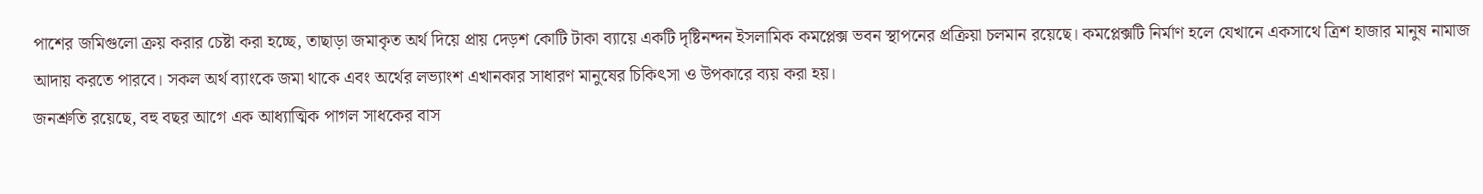পাশের জমিগুলো ক্রয় করার চেষ্টা করা হচ্ছে, তাছাড়া জমাকৃত অর্থ দিয়ে প্রায় দেড়শ কোটি টাকা ব্যায়ে একটি দৃষ্টিনন্দন ইসলামিক কমপ্লেক্স ভবন স্থাপনের প্রক্রিয়া চলমান রয়েছে। কমপ্লেক্সটি নির্মাণ হলে যেখানে একসাথে ত্রিশ হাজার মানুষ নামাজ আদায় করতে পারবে। সকল অর্থ ব্যাংকে জমা থাকে এবং অর্থের লভ্যাংশ এখানকার সাধারণ মানুষের চিকিৎসা ও উপকারে ব্যয় করা হয়।
জনশ্রুতি রয়েছে, বহু বছর আগে এক আধ্যাত্মিক পাগল সাধকের বাস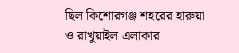ছিল কিশোরগঞ্জ শহরের হারুয়া ও রাখুয়াইল এলাকার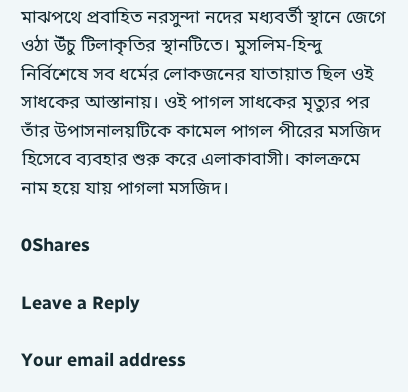মাঝপথে প্রবাহিত নরসুন্দা নদের মধ্যবর্তী স্থানে জেগে ওঠা উঁচু টিলাকৃতির স্থানটিতে। মুসলিম-হিন্দু নির্বিশেষে সব ধর্মের লোকজনের যাতায়াত ছিল ওই সাধকের আস্তানায়। ওই পাগল সাধকের মৃত্যুর পর তাঁর উপাসনালয়টিকে কামেল পাগল পীরের মসজিদ হিসেবে ব্যবহার শুরু করে এলাকাবাসী। কালক্রমে নাম হয়ে যায় পাগলা মসজিদ।

0Shares

Leave a Reply

Your email address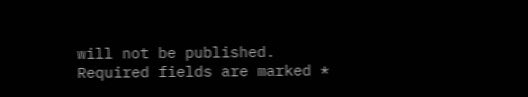will not be published. Required fields are marked *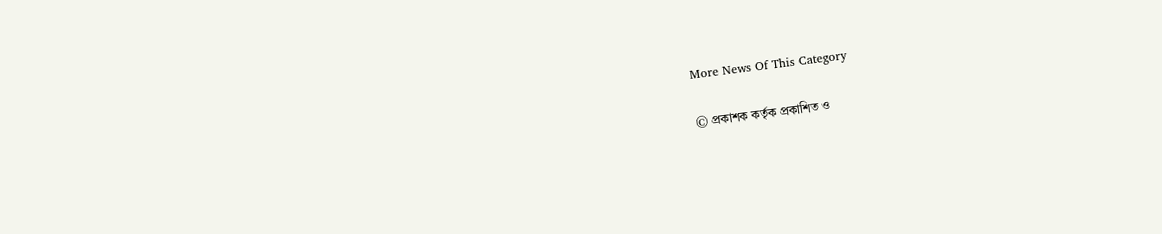More News Of This Category

© প্রকাশক কর্তৃক প্রকাশিত ও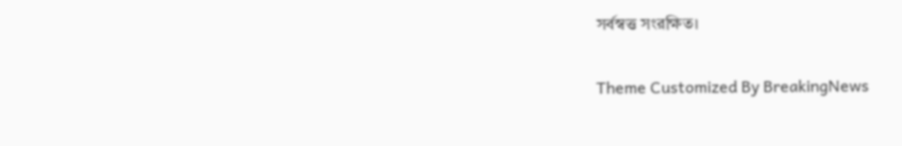সর্বস্বত্ত সংরক্ষিত।

Theme Customized By BreakingNews